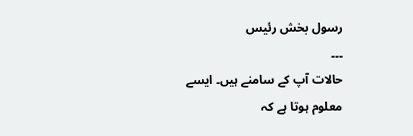رسول بخش رئیس
۔۔۔
حالات آپ کے سامنے ہیں۔ ایسے معلوم ہوتا ہے کہ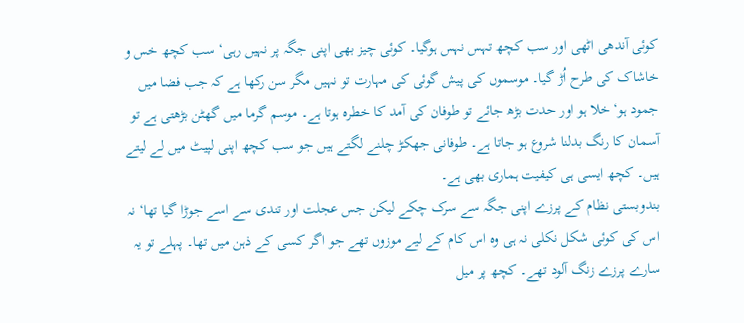کوئی آندھی اٹھی اور سب کچھ تہس نہس ہوگیا۔ کوئی چیز بھی اپنی جگہ پر نہیں رہی‘ سب کچھ خس و خاشاک کی طرح اُڑ گیا۔ موسموں کی پیش گوئی کی مہارت تو نہیں مگر سن رکھا ہے کہ جب فضا میں جمود ہو‘ خلا ہو اور حدت بڑھ جائے تو طوفان کی آمد کا خطرہ ہوتا ہے۔ موسم گرما میں گھٹن بڑھتی ہے تو آسمان کا رنگ بدلنا شروع ہو جاتا ہے۔ طوفانی جھکڑ چلنے لگتے ہیں جو سب کچھ اپنی لپیٹ میں لے لیتے ہیں۔ کچھ ایسی ہی کیفیت ہماری بھی ہے۔
بندوبستی نظام کے پرزے اپنی جگہ سے سرک چکے لیکن جس عجلت اور تندی سے اسے جوڑا گیا تھا‘ نہ اس کی کوئی شکل نکلی نہ ہی وہ اس کام کے لیے موزوں تھے جو اگر کسی کے ذہن میں تھا۔ پہلے تو یہ سارے پرزے زنگ آلود تھے۔ کچھ پر میل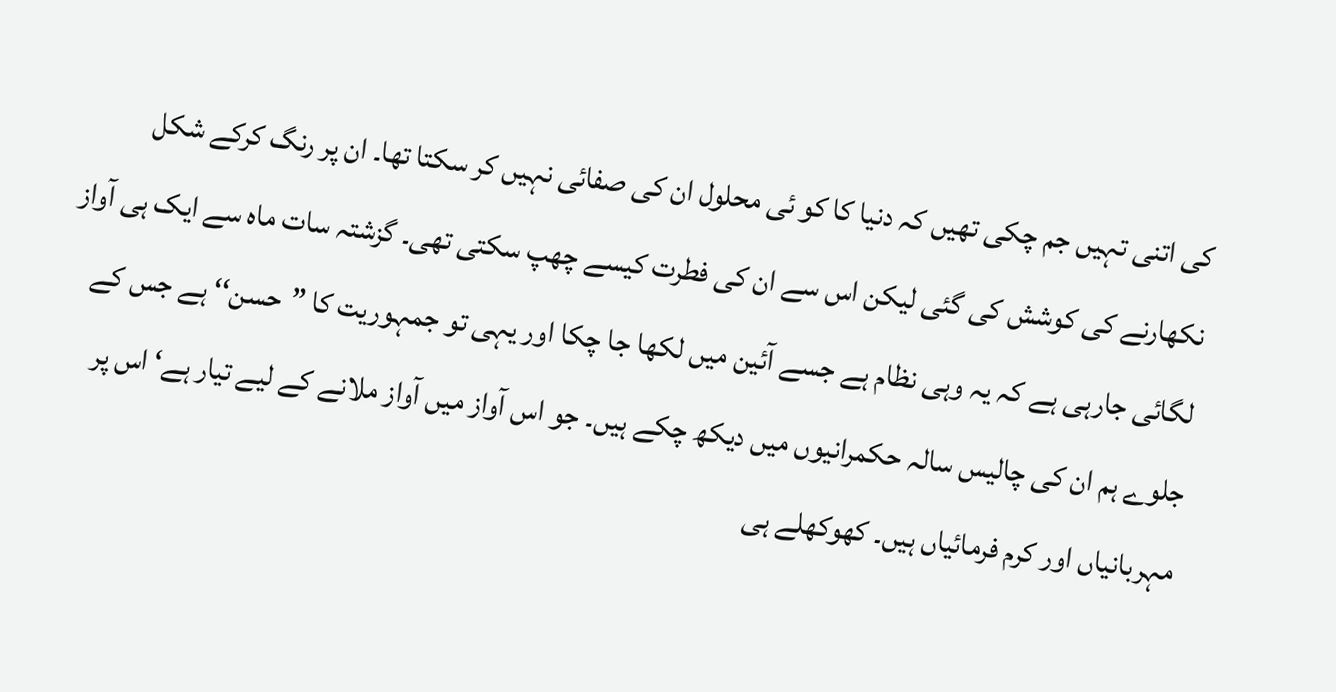کی اتنی تہیں جم چکی تھیں کہ دنیا کا کو ئی محلول ان کی صفائی نہیں کر سکتا تھا۔ ان پر رنگ کرکے شکل نکھارنے کی کوشش کی گئی لیکن اس سے ان کی فطرت کیسے چھپ سکتی تھی۔ گزشتہ سات ماہ سے ایک ہی آواز لگائی جارہی ہے کہ یہ وہی نظام ہے جسے آئین میں لکھا جا چکا اور یہی تو جمہوریت کا ”حسن‘‘ ہے جس کے جلوے ہم ان کی چالیس سالہ حکمرانیوں میں دیکھ چکے ہیں۔ جو اس آواز میں آواز ملانے کے لیے تیار ہے‘ اس پر مہربانیاں اور کرم فرمائیاں ہیں۔ کھوکھلے ہی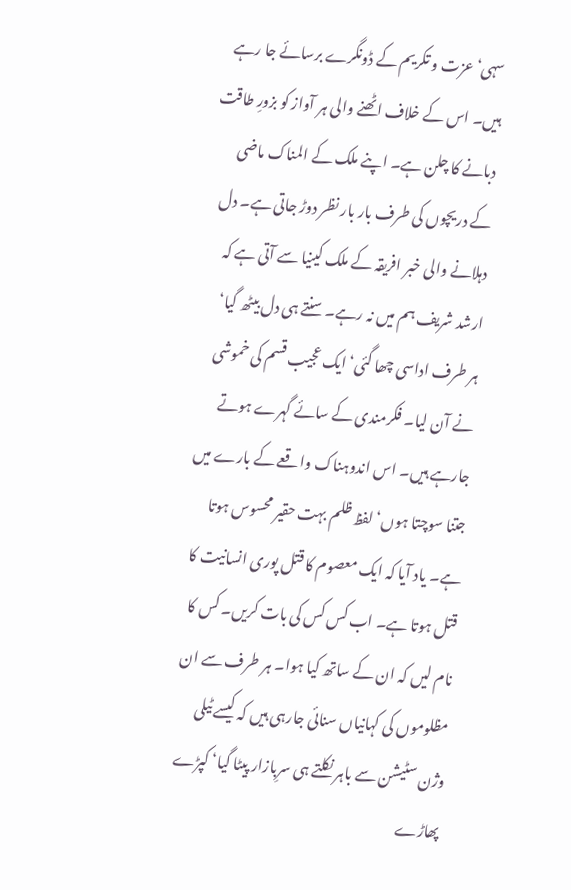سہی‘ عزت و تکریم کے ڈونگرے برسائے جا رہے ہیں۔ اس کے خلاف اٹھنے والی ہر آواز کو بزورِ طاقت دبانے کا چلن ہے۔ اپنے ملک کے المناک ماضی کے دریچوں کی طرف بار بار نظر دوڑ جاتی ہے۔ دل دہلانے والی خبر افریقہ کے ملک کینیا سے آتی ہے کہ ارشد شریف ہم میں نہ رہے۔ سنتے ہی دل بیٹھ گیا‘ ہر طرف اداسی چھا گئی‘ ایک عجیب قسم کی خموشی نے آن لیا۔ فکرمندی کے سائے گہرے ہوتے جارہے ہیں۔ اس اندوہناک واقعے کے بارے میں جتنا سوچتا ہوں‘ لفظ ظلم بہت حقیر محسوس ہوتا ہے۔ یاد آیا کہ ایک معصوم کا قتل پوری انسانیت کا قتل ہوتا ہے۔ اب کس کس کی بات کریں۔ کس کا نام لیں کہ ان کے ساتھ کیا ہوا۔ ہر طرف سے ان مظلوموں کی کہانیاں سنائی جارہی ہیں کہ کیسے ٹیلی وژن سٹیشن سے باہر نکلتے ہی سرِبازار پیٹا گیا‘ کپڑے پھاڑے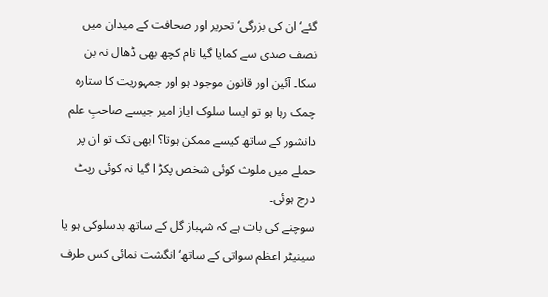گئے‘ ان کی بزرگی‘ تحریر اور صحافت کے میدان میں نصف صدی سے کمایا گیا نام کچھ بھی ڈھال نہ بن سکا۔ آئین اور قانون موجود ہو اور جمہوریت کا ستارہ چمک رہا ہو تو ایسا سلوک ایاز امیر جیسے صاحبِ علم دانشور کے ساتھ کیسے ممکن ہوتا؟ ابھی تک تو ان پر حملے میں ملوث کوئی شخص پکڑ ا گیا نہ کوئی رپٹ درج ہوئی۔
سوچنے کی بات ہے کہ شہباز گل کے ساتھ بدسلوکی ہو یا سینیٹر اعظم سواتی کے ساتھ‘ انگشت نمائی کس طرف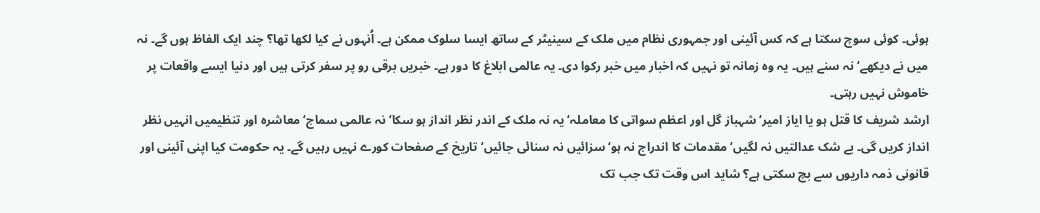ہوئی۔ کوئی سوچ سکتا ہے کہ کس آئینی اور جمہوری نظام میں ملک کے سینیٹر کے ساتھ ایسا سلوک ممکن ہے۔ اُنہوں نے کیا لکھا تھا؟ چند ایک الفاظ ہوں گے۔ نہ میں نے دیکھے‘ نہ سنے ہیں۔ یہ وہ زمانہ تو نہیں کہ اخبار میں خبر رکوا دی۔ یہ عالمی ابلاغ کا دور ہے۔ خبریں برقی رو پر سفر کرتی ہیں اور دنیا ایسے واقعات پر خاموش نہیں رہتی۔
ارشد شریف کا قتل ہو یا ایاز امیر‘ شہباز گل اور اعظم سواتی کا معاملہ‘ یہ نہ ملک کے اندر نظر انداز ہو سکا‘ نہ عالمی سماج‘ معاشرہ اور تنظیمیں انہیں نظر انداز کریں گی۔ بے شک عدالتیں نہ لگیں‘ مقدمات کا اندراج نہ ہو‘ سزائیں نہ سنائی جائیں‘ تاریخ کے صفحات کورے نہیں رہیں گے۔ یہ حکومت کیا اپنی آئینی اور قانونی ذمہ داریوں سے بچ سکتی ہے؟ شاید اس وقت تک جب تک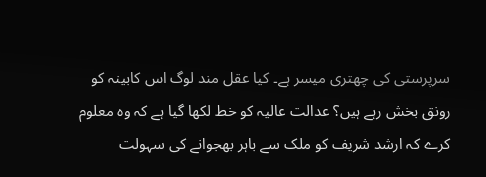سرپرستی کی چھتری میسر ہے۔ کیا عقل مند لوگ اس کابینہ کو رونق بخش رہے ہیں؟ عدالت عالیہ کو خط لکھا گیا ہے کہ وہ معلوم کرے کہ ارشد شریف کو ملک سے باہر بھجوانے کی سہولت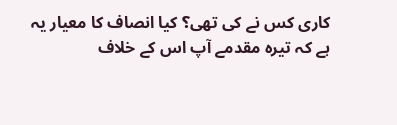کاری کس نے کی تھی؟ کیا انصاف کا معیار یہ ہے کہ تیرہ مقدمے آپ اس کے خلاف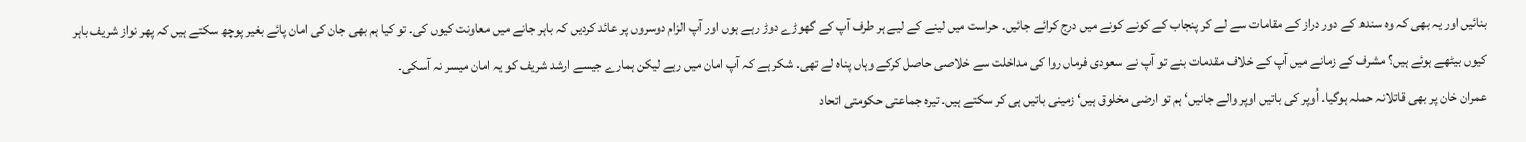بنائیں اور یہ بھی کہ وہ سندھ کے دور دراز کے مقامات سے لے کر پنجاب کے کونے کونے میں درج کرائے جائیں۔ حراست میں لینے کے لیے ہر طرف آپ کے گھوڑے دوڑ رہے ہوں اور آپ الزام دوسروں پر عائد کردیں کہ باہر جانے میں معاونت کیوں کی۔ تو کیا ہم بھی جان کی امان پائے بغیر پوچھ سکتے ہیں کہ پھر نواز شریف باہر کیوں بیٹھے ہوئے ہیں؟ مشرف کے زمانے میں آپ کے خلاف مقدمات بنے تو آپ نے سعودی فرماں روا کی مداخلت سے خلاصی حاصل کرکے وہاں پناہ لے تھی۔ شکر ہے کہ آپ امان میں رہے لیکن ہمارے جیسے ارشد شریف کو یہ امان میسر نہ آسکی۔
عمران خان پر بھی قاتلانہ حملہ ہوگیا۔ اُوپر کی باتیں اوپر والے جانیں‘ ہم تو ارضی مخلوق ہیں‘ زمینی باتیں ہی کر سکتے ہیں۔ تیرہ جماعتی حکومتی اتحاد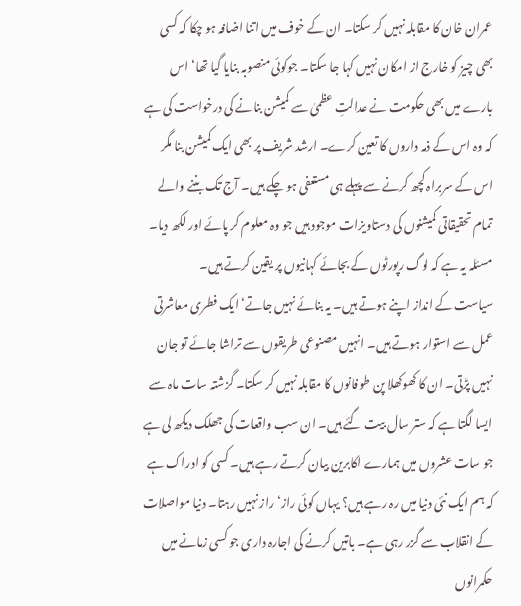عمران خان کا مقابلہ نہیں کر سکتا۔ ان کے خوف میں اتنا اضافہ ہو چکا کہ کسی بھی چیز کو خارج از امکان نہیں کہا جا سکتا۔ جوکوئی منصوبہ بنایا گیا تھا‘ اس بارے میں بھی حکومت نے عدالتِ عظمیٰ سے کمیشن بنانے کی درخواست کی ہے کہ وہ اس کے ذمہ داروں کا تعین کرے۔ ارشد شریف پر بھی ایک کمیشن بنا مگر اس کے سربراہ کچھ کرنے سے پہلے ہی مستعفی ہو چکے ہیں۔ آج تک بننے والے تمام تحقیقاتی کمیشنوں کی دستاویزات موجود ہیں جو وہ معلوم کر پائے اور لکھ دیا۔ مسئلہ یہ ہے کہ لوگ رپورٹوں کے بجائے کہانیوں پر یقین کرتے ہیں۔
سیاست کے انداز اپنے ہوتے ہیں۔ یہ بنائے نہیں جاتے‘ ایک فطری معاشرتی عمل سے استوار ہوتے ہیں۔ انہیں مصنوعی طریقوں سے تراشا جائے تو جان نہیں پڑتی۔ ان کا کھوکھلا پن طوفانوں کا مقابلہ نہیں کر سکتا۔ گزشتہ سات ماہ سے ایسا لگتا ہے کہ ستر سال بیت گئے ہیں۔ ان سب واقعات کی جھلک دیکھ لی ہے جو سات عشروں میں ہمارے اکابرین بیان کرتے رہے ہیں۔ کسی کو ادراک ہے کہ ہم ایک نئی دنیا میں رہ رہے ہیں؟ یہاں کوئی راز‘ راز نہیں رہتا۔ دنیا مواصلات کے انقلاب سے گزر رہی ہے۔ باتیں کرنے کی اجارہ داری جو کسی زمانے میں حکمرانوں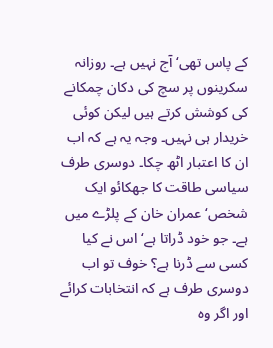کے پاس تھی‘ آج نہیں ہے۔ روزانہ سکرینوں پر سچ کی دکان چمکانے کی کوشش کرتے ہیں لیکن کوئی خریدار ہی نہیں۔ وجہ یہ ہے کہ اب ان کا اعتبار اٹھ چکا۔ دوسری طرف سیاسی طاقت کا جھکائو ایک شخص‘ عمران خان کے پلڑے میں ہے۔ جو خود ڈراتا ہے‘ اس نے کیا کسی سے ڈرنا ہے؟ خوف تو اب دوسری طرف ہے کہ انتخابات کرائے اور اگر وہ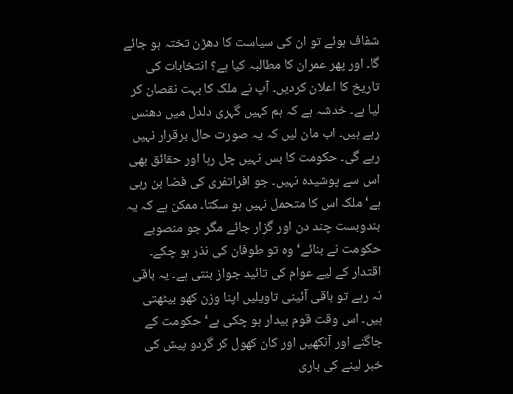شفاف ہوئے تو ان کی سیاست کا دھڑن تختہ ہو جائے گا۔ اور پھر عمران کا مطالبہ کیا ہے؟ انتخابات کی تاریخ کا اعلان کردیں۔ آپ نے ملک کا بہت نقصان کر لیا ہے۔ خدشہ ہے کہ ہم کہیں گہری دلدل میں دھنس رہے ہیں۔ اب مان لیں کہ یہ صورت حال برقرار نہیں رہے گی۔ حکومت کا بس نہیں چل رہا اور حقائق بھی اس سے پوشیدہ نہیں۔ جو افراتفری کی فضا بن رہی ہے‘ ملک اس کا متحمل نہیں ہو سکتا۔ ممکن ہے کہ یہ بندوبست چند دن اور گزار جائے مگر جو منصوبے حکومت نے بنائے‘ وہ تو طوفان کی نذر ہو چکے۔ اقتدار کے لیے عوام کی تائید جواز بنتی ہے۔ یہ باقی نہ رہے تو باقی آئینی تاویلیں اپنا وزن کھو بیٹھتی ہیں۔ اس وقت قوم بیدار ہو چکی ہے‘ حکومت کے جاگنے اور آنکھیں اور کان کھول کر گردو پیش کی خبر لینے کی باری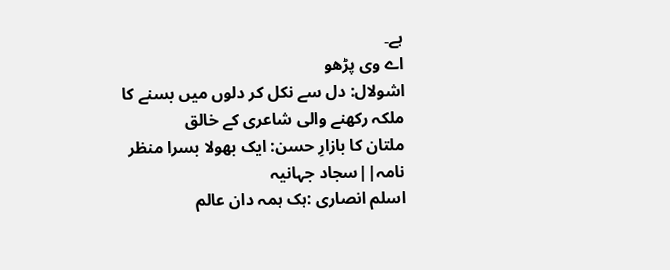ہے۔
اے وی پڑھو
اشولال: دل سے نکل کر دلوں میں بسنے کا ملکہ رکھنے والی شاعری کے خالق
ملتان کا بازارِ حسن: ایک بھولا بسرا منظر نامہ||سجاد جہانیہ
اسلم انصاری :ہک ہمہ دان عالم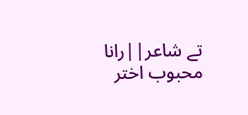تے شاعر||رانا محبوب اختر